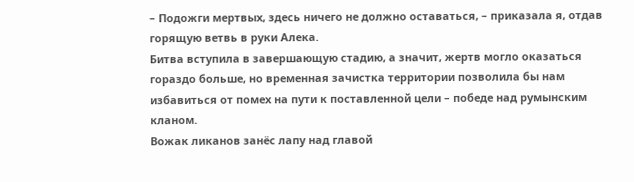– Подожги мертвых, здесь ничего не должно оставаться, – приказала я, отдав горящую ветвь в руки Алека.
Битва вступила в завершающую стадию, а значит, жертв могло оказаться гораздо больше, но временная зачистка территории позволила бы нам избавиться от помех на пути к поставленной цели – победе над румынским кланом.
Вожак ликанов занёс лапу над главой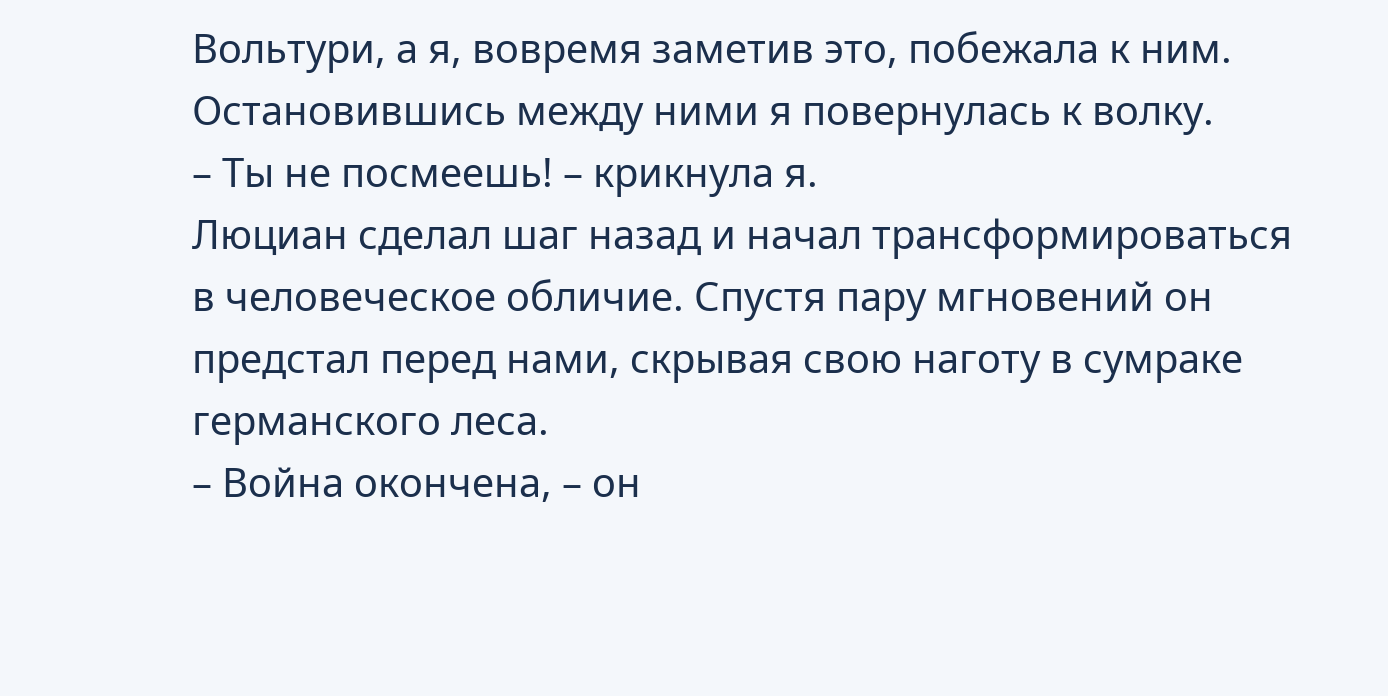Вольтури, а я, вовремя заметив это, побежала к ним. Остановившись между ними я повернулась к волку.
– Ты не посмеешь! – крикнула я.
Люциан сделал шаг назад и начал трансформироваться в человеческое обличие. Спустя пару мгновений он предстал перед нами, скрывая свою наготу в сумраке германского леса.
– Война окончена, – он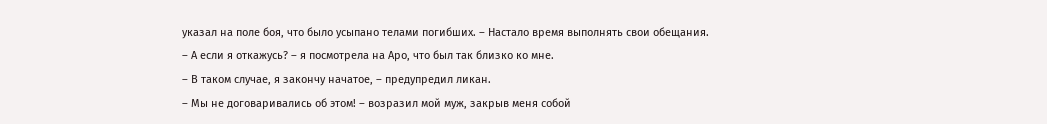указал на поле боя, что было усыпано телами погибших. – Настало время выполнять свои обещания.
– А если я откажусь? – я посмотрела на Аро, что был так близко ко мне.
– В таком случае, я закончу начатое, – предупредил ликан.
– Мы не договаривались об этом! – возразил мой муж, закрыв меня собой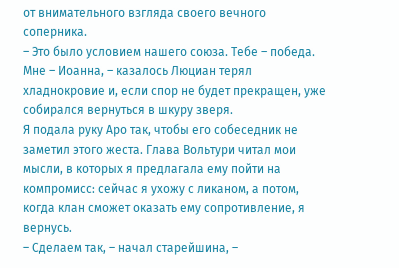от внимательного взгляда своего вечного соперника.
– Это было условием нашего союза. Тебе – победа. Мне – Иоанна, – казалось Люциан терял хладнокровие и, если спор не будет прекращен, уже собирался вернуться в шкуру зверя.
Я подала руку Аро так, чтобы его собеседник не заметил этого жеста. Глава Вольтури читал мои мысли, в которых я предлагала ему пойти на компромисс: сейчас я ухожу с ликаном, а потом, когда клан сможет оказать ему сопротивление, я вернусь.
– Сделаем так, – начал старейшина, –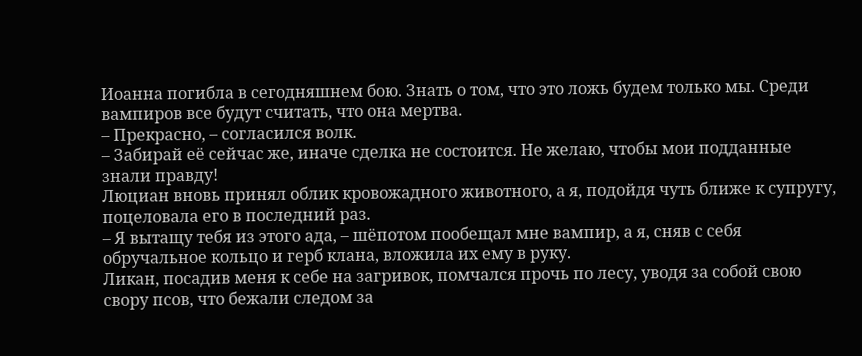Иоанна погибла в сегодняшнем бою. Знать о том, что это ложь будем только мы. Среди вампиров все будут считать, что она мертва.
– Прекрасно, – согласился волк.
– Забирай её сейчас же, иначе сделка не состоится. Не желаю, чтобы мои подданные знали правду!
Люциан вновь принял облик кровожадного животного, а я, подойдя чуть ближе к супругу, поцеловала его в последний раз.
– Я вытащу тебя из этого ада, – шёпотом пообещал мне вампир, а я, сняв с себя обручальное кольцо и герб клана, вложила их ему в руку.
Ликан, посадив меня к себе на загривок, помчался прочь по лесу, уводя за собой свою свору псов, что бежали следом за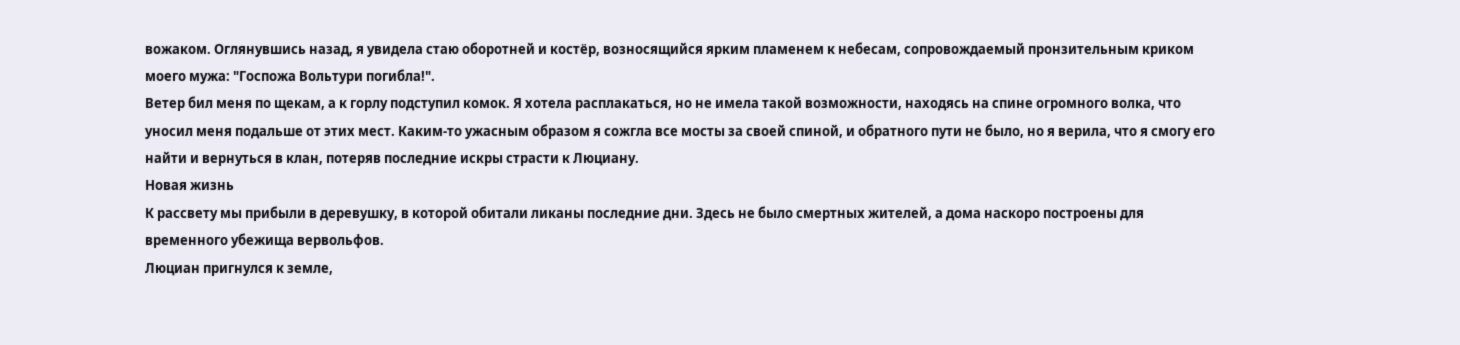вожаком. Оглянувшись назад, я увидела стаю оборотней и костёр, возносящийся ярким пламенем к небесам, сопровождаемый пронзительным криком моего мужа: "Госпожа Вольтури погибла!".
Ветер бил меня по щекам, а к горлу подступил комок. Я хотела расплакаться, но не имела такой возможности, находясь на спине огромного волка, что уносил меня подальше от этих мест. Каким-то ужасным образом я сожгла все мосты за своей спиной, и обратного пути не было, но я верила, что я смогу его найти и вернуться в клан, потеряв последние искры страсти к Люциану.
Новая жизнь
К рассвету мы прибыли в деревушку, в которой обитали ликаны последние дни. Здесь не было смертных жителей, а дома наскоро построены для временного убежища вервольфов.
Люциан пригнулся к земле,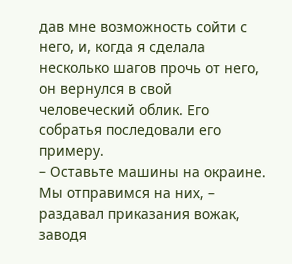дав мне возможность сойти с него, и, когда я сделала несколько шагов прочь от него, он вернулся в свой человеческий облик. Его собратья последовали его примеру.
– Оставьте машины на окраине. Мы отправимся на них, – раздавал приказания вожак, заводя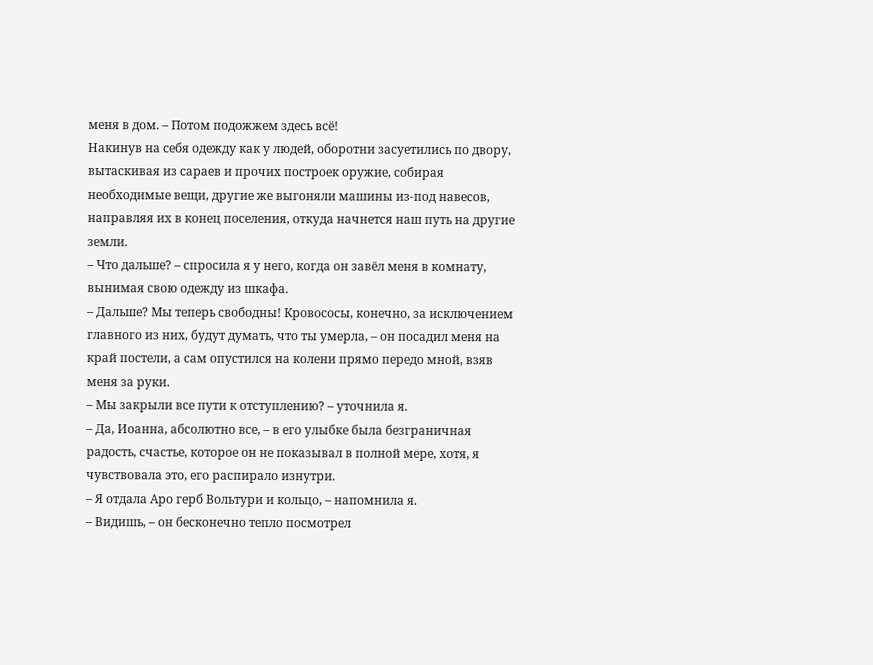меня в дом. – Потом подожжем здесь всё!
Накинув на себя одежду как у людей, оборотни засуетились по двору, вытаскивая из сараев и прочих построек оружие, собирая необходимые вещи, другие же выгоняли машины из-под навесов, направляя их в конец поселения, откуда начнется наш путь на другие земли.
– Что дальше? – спросила я у него, когда он завёл меня в комнату, вынимая свою одежду из шкафа.
– Дальше? Мы теперь свободны! Кровососы, конечно, за исключением главного из них, будут думать, что ты умерла, – он посадил меня на край постели, а сам опустился на колени прямо передо мной, взяв меня за руки.
– Мы закрыли все пути к отступлению? – уточнила я.
– Да, Иоанна, абсолютно все, – в его улыбке была безграничная радость, счастье, которое он не показывал в полной мере, хотя, я чувствовала это, его распирало изнутри.
– Я отдала Аро герб Вольтури и кольцо, – напомнила я.
– Видишь, – он бесконечно тепло посмотрел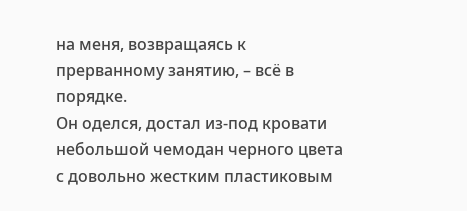на меня, возвращаясь к прерванному занятию, – всё в порядке.
Он оделся, достал из-под кровати небольшой чемодан черного цвета с довольно жестким пластиковым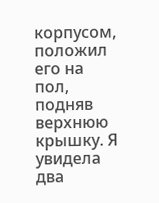корпусом, положил его на пол, подняв верхнюю крышку. Я увидела два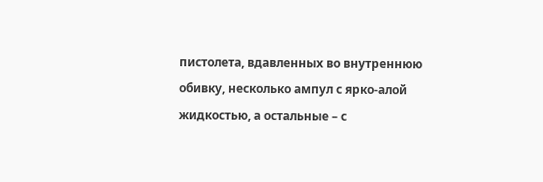пистолета, вдавленных во внутреннюю обивку, несколько ампул с ярко-алой жидкостью, а остальные – с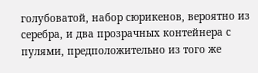голубоватой, набор сюрикенов, вероятно из серебра, и два прозрачных контейнера с пулями, предположительно из того же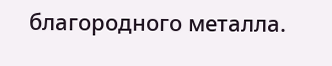благородного металла.